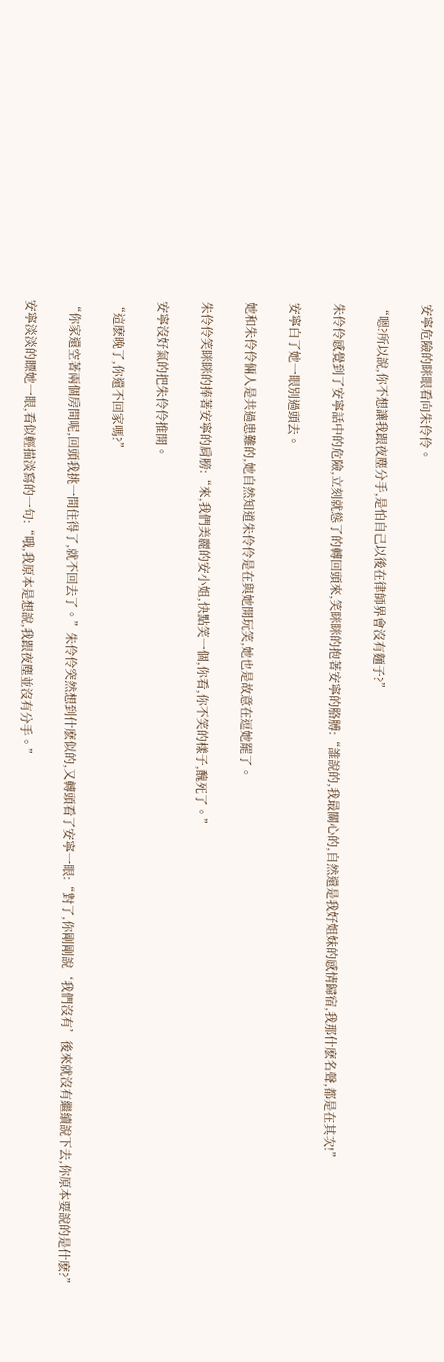安寧危險的眯眼看向朱伶伶。

“嗯?所以說,你不想讓我跟夜塵分手,是怕自己以後在律師界會沒有麵子?”

朱伶伶感覺到了安寧話中的危險,立刻就慫了的轉回頭來,笑眯眯的抱著安寧的胳膊:“誰說的,我最關心的,自然還是我好姐妹的感情歸宿,我那什麽名聲,都是在其次!”

安寧白了她一眼別過頭去。

她和朱伶伶倆人是共過患難的,她自然知道朱伶伶是在與她開玩笑,她也是故意在逗她罷了。

朱伶伶笑眯眯的捧著安寧的肩膀:“來,我們美麗的安小姐,快點笑一個,你看,你不笑的樣子,醜死了。”

安寧沒好氣的把朱伶伶推開。

“這麽晚了,你還不回家嗎?”

“你家還空著兩個房間呢,回頭我挑一間住得了,就不回去了。”朱伶伶突然想到什麽似的,又轉頭看了安寧一眼:“對了,你剛剛說‘我們沒有’後來就沒有繼續說下去,你原本要說的是什麽?”

安寧淡淡的瞟她一眼,看似輕描淡寫的一句:“哦,我原本是想說,我跟夜塵並沒有分手。”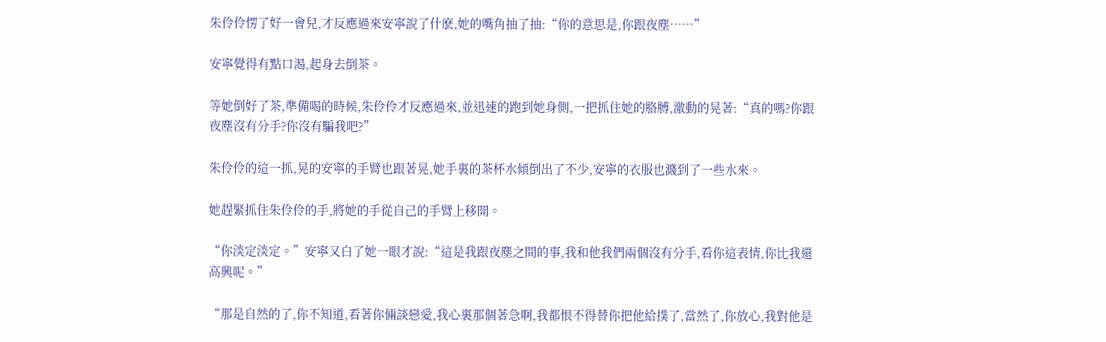朱伶伶愣了好一會兒,才反應過來安寧說了什麽,她的嘴角抽了抽:“你的意思是,你跟夜塵……”

安寧覺得有點口渴,起身去倒茶。

等她倒好了茶,準備喝的時候,朱伶伶才反應過來,並迅速的跑到她身側,一把抓住她的胳膊,激動的晃著:“真的嗎?你跟夜塵沒有分手?你沒有騙我吧?”

朱伶伶的這一抓,晃的安寧的手臂也跟著晃,她手裏的茶杯水傾倒出了不少,安寧的衣服也濺到了一些水來。

她趕緊抓住朱伶伶的手,將她的手從自己的手臂上移開。

“你淡定淡定。”安寧又白了她一眼才說:“這是我跟夜塵之間的事,我和他我們兩個沒有分手,看你這表情,你比我還高興呢。”

“那是自然的了,你不知道,看著你倆談戀愛,我心裏那個著急啊,我都恨不得替你把他給撲了,當然了,你放心,我對他是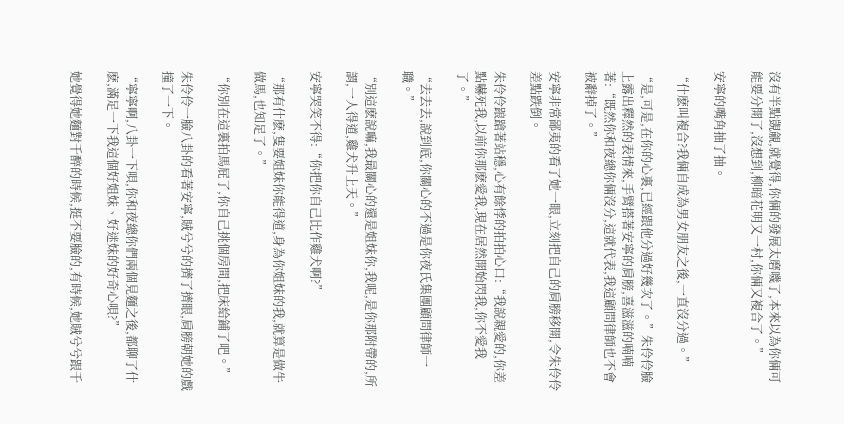沒有半點覬覦,就覺得,你倆的發展太磨嘰了,本來以為你倆可能要分開了,沒想到,柳暗花明又一村,你倆又複合了。”

安寧的嘴角抽了抽。

“什麽叫複合?我倆自成為男女朋友之後,一直沒分過。”

“是,可是,在你的心裏,已經跟他分過好幾次了。”朱伶伶臉上露出釋然的表情來,手臂搭著安寧的肩膀,喜滋滋的喃喃著:“既然你和夜總你倆沒分,這就代表,我這顧問律師也不會被辭掉了。”

安寧非常鄙夷的看了她一眼,立刻把自己的肩膀移開,令朱伶伶差點跌倒。

朱伶伶踉蹌著站穩,心有餘悸的拍拍心口:“我說親愛的,你差點嚇死我,以前你那麽愛我,現在居然開始閃我,你不愛我了。”

“去去去,說到底,你關心的不過是你夜氏集團顧問律師一職。”

“別這麽說嘛,我最關心的還是姐妹你,我呢,是你那附帶的,所謂,一人得道,雞犬升上天。”

安寧哭笑不得:“你把你自己比作雞犬啊?”

“那有什麽,隻要姐妹你能得道,身為你姐妹的我,就算是做牛做馬,也知足了。”

“你別在這裏拍馬屁了,你自己挑個房間,把床給鋪了吧。”

朱伶伶一臉八卦的看著安寧,賊兮兮的擠了擠眼,肩膀朝她的戲撞了一下。

“寧寧啊,八卦一下唄,你和夜總你們兩個見麵之後,都聊了什麽,滿足一下我這個好姐妹、好迷妹的好奇心唄?”

她覺得她麵對千醉的時候,挺不要臉的,有時候,她賊兮兮跟千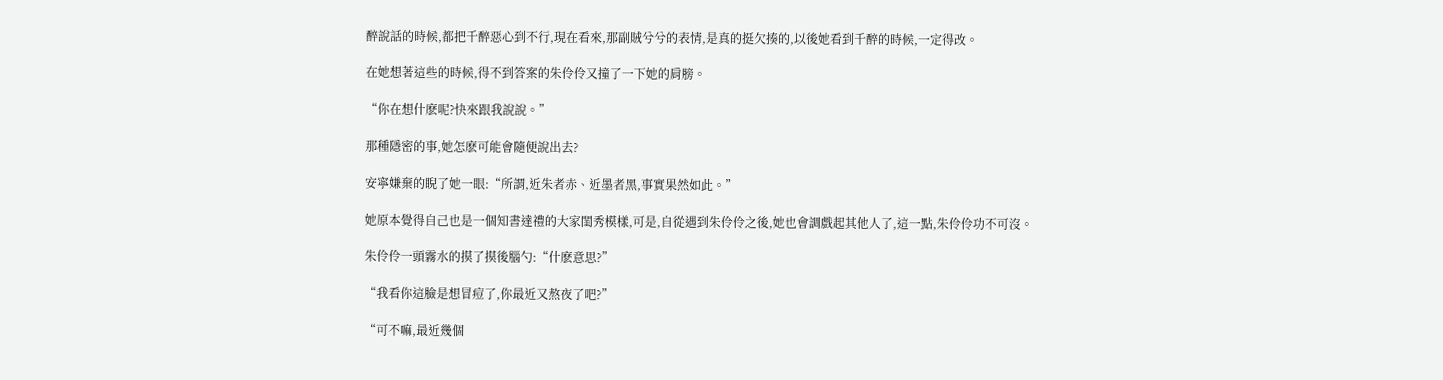醉說話的時候,都把千醉惡心到不行,現在看來,那副賊兮兮的表情,是真的挺欠揍的,以後她看到千醉的時候,一定得改。

在她想著這些的時候,得不到答案的朱伶伶又撞了一下她的肩膀。

“你在想什麽呢?快來跟我說說。”

那種隱密的事,她怎麽可能會隨便說出去?

安寧嫌棄的睨了她一眼:“所謂,近朱者赤、近墨者黑,事實果然如此。”

她原本覺得自己也是一個知書達禮的大家閨秀模樣,可是,自從遇到朱伶伶之後,她也會調戲起其他人了,這一點,朱伶伶功不可沒。

朱伶伶一頭霧水的摸了摸後腦勺:“什麽意思?”

“我看你這臉是想冒痘了,你最近又熬夜了吧?”

“可不嘛,最近幾個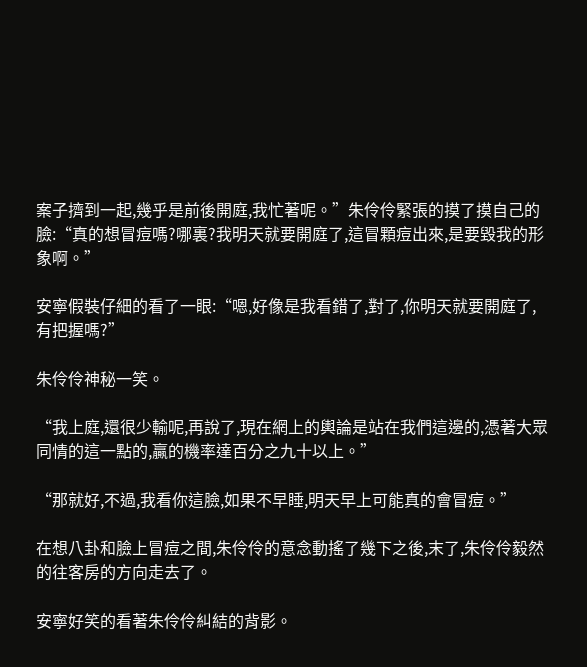案子擠到一起,幾乎是前後開庭,我忙著呢。”朱伶伶緊張的摸了摸自己的臉:“真的想冒痘嗎?哪裏?我明天就要開庭了,這冒顆痘出來,是要毀我的形象啊。”

安寧假裝仔細的看了一眼:“嗯,好像是我看錯了,對了,你明天就要開庭了,有把握嗎?”

朱伶伶神秘一笑。

“我上庭,還很少輸呢,再說了,現在網上的輿論是站在我們這邊的,憑著大眾同情的這一點的,贏的機率達百分之九十以上。”

“那就好,不過,我看你這臉,如果不早睡,明天早上可能真的會冒痘。”

在想八卦和臉上冒痘之間,朱伶伶的意念動搖了幾下之後,末了,朱伶伶毅然的往客房的方向走去了。

安寧好笑的看著朱伶伶糾結的背影。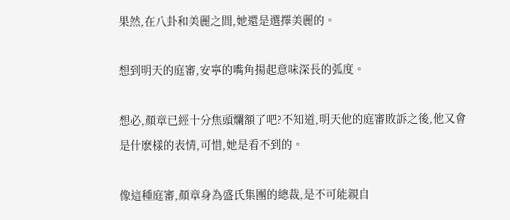果然,在八卦和美麗之間,她還是選擇美麗的。

想到明天的庭審,安寧的嘴角揚起意味深長的弧度。

想必,顏章已經十分焦頭爛額了吧?不知道,明天他的庭審敗訴之後,他又會是什麽樣的表情,可惜,她是看不到的。

像這種庭審,顏章身為盛氏集團的總裁,是不可能親自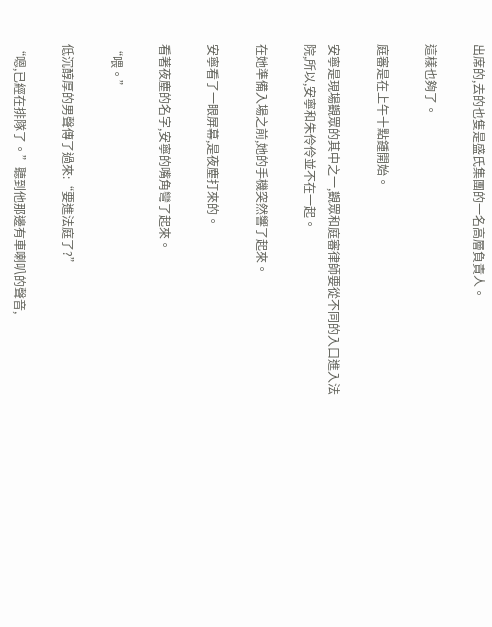出席的,去的也隻是盛氏集團的一名高層負責人。

這樣也夠了。

庭審是在上午十點鍾開始。

安寧是現場觀眾的其中之一,觀眾和庭審律師要從不同的入口進入法院,所以,安寧和朱伶伶並不在一起。

在她準備入場之前,她的手機突然響了起來。

安寧看了一眼屏幕,是夜塵打來的。

看著夜塵的名字,安寧的嘴角彎了起來。

“喂。”

低沉醇厚的男聲傳了過來:“要進法庭了?”

“嗯,已經在排隊了。”聽到他那邊有車喇叭的聲音,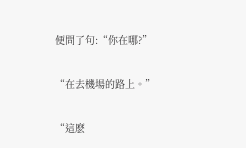便問了句:“你在哪?”

“在去機場的路上。”

“這麽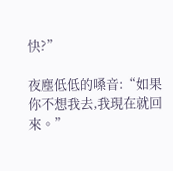快?”

夜塵低低的嗓音:“如果你不想我去,我現在就回來。”